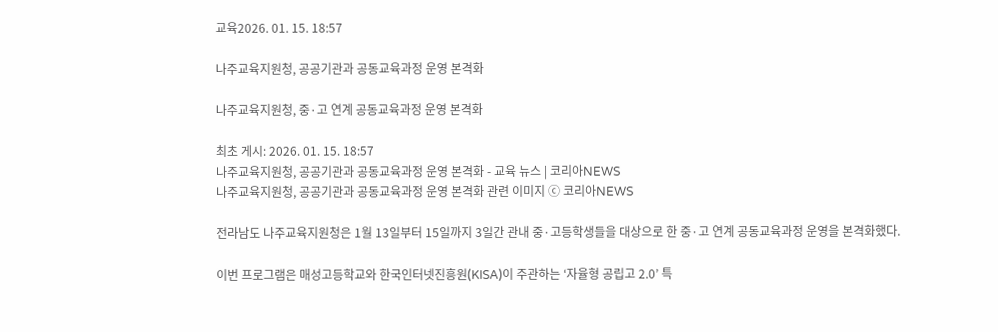교육2026. 01. 15. 18:57

나주교육지원청, 공공기관과 공동교육과정 운영 본격화

나주교육지원청, 중·고 연계 공동교육과정 운영 본격화

최초 게시: 2026. 01. 15. 18:57
나주교육지원청, 공공기관과 공동교육과정 운영 본격화 - 교육 뉴스 | 코리아NEWS
나주교육지원청, 공공기관과 공동교육과정 운영 본격화 관련 이미지 ⓒ 코리아NEWS

전라남도 나주교육지원청은 1월 13일부터 15일까지 3일간 관내 중·고등학생들을 대상으로 한 중·고 연계 공동교육과정 운영을 본격화했다.

이번 프로그램은 매성고등학교와 한국인터넷진흥원(KISA)이 주관하는 ‘자율형 공립고 2.0’ 특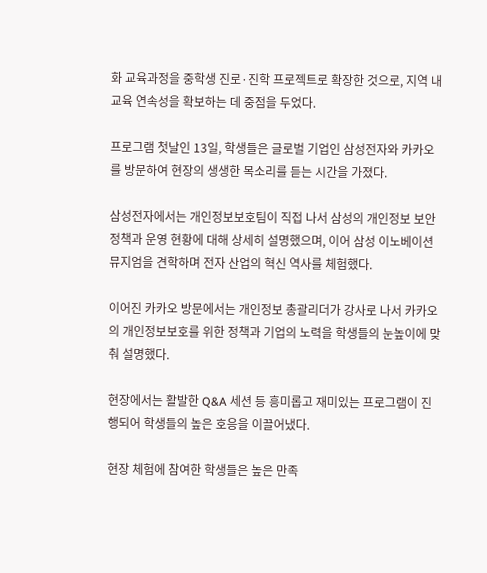화 교육과정을 중학생 진로·진학 프로젝트로 확장한 것으로, 지역 내 교육 연속성을 확보하는 데 중점을 두었다.

프로그램 첫날인 13일, 학생들은 글로벌 기업인 삼성전자와 카카오를 방문하여 현장의 생생한 목소리를 듣는 시간을 가졌다.

삼성전자에서는 개인정보보호팀이 직접 나서 삼성의 개인정보 보안 정책과 운영 현황에 대해 상세히 설명했으며, 이어 삼성 이노베이션 뮤지엄을 견학하며 전자 산업의 혁신 역사를 체험했다.

이어진 카카오 방문에서는 개인정보 총괄리더가 강사로 나서 카카오의 개인정보보호를 위한 정책과 기업의 노력을 학생들의 눈높이에 맞춰 설명했다.

현장에서는 활발한 Q&A 세션 등 흥미롭고 재미있는 프로그램이 진행되어 학생들의 높은 호응을 이끌어냈다.

현장 체험에 참여한 학생들은 높은 만족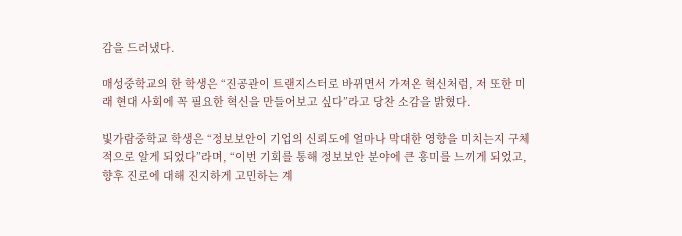감을 드러냈다.

매성중학교의 한 학생은 “진공관이 트랜지스터로 바뀌면서 가져온 혁신처럼, 저 또한 미래 현대 사회에 꼭 필요한 혁신을 만들어보고 싶다”라고 당찬 소감을 밝혔다.

빛가람중학교 학생은 “정보보안이 기업의 신뢰도에 얼마나 막대한 영향을 미치는지 구체적으로 알게 되었다”라며, “이번 기회를 통해 정보보안 분야에 큰 흥미를 느끼게 되었고, 향후 진로에 대해 진지하게 고민하는 계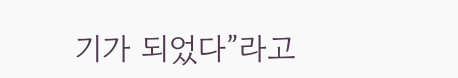기가 되었다”라고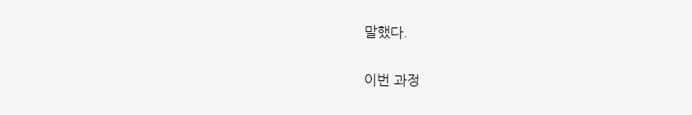말했다.

이번 과정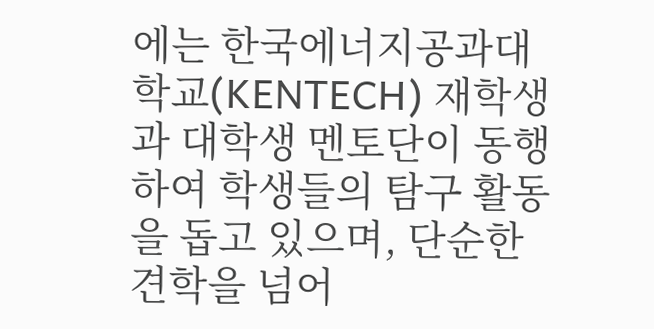에는 한국에너지공과대학교(KENTECH) 재학생과 대학생 멘토단이 동행하여 학생들의 탐구 활동을 돕고 있으며, 단순한 견학을 넘어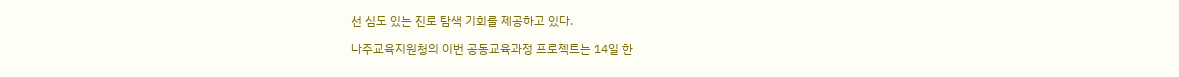선 심도 있는 진로 탐색 기회를 제공하고 있다.

나주교육지원청의 이번 공동교육과정 프로젝트는 14일 한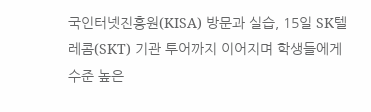국인터넷진흥원(KISA) 방문과 실습, 15일 SK텔레콤(SKT) 기관 투어까지 이어지며 학생들에게 수준 높은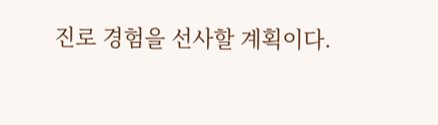진로 경험을 선사할 계획이다.